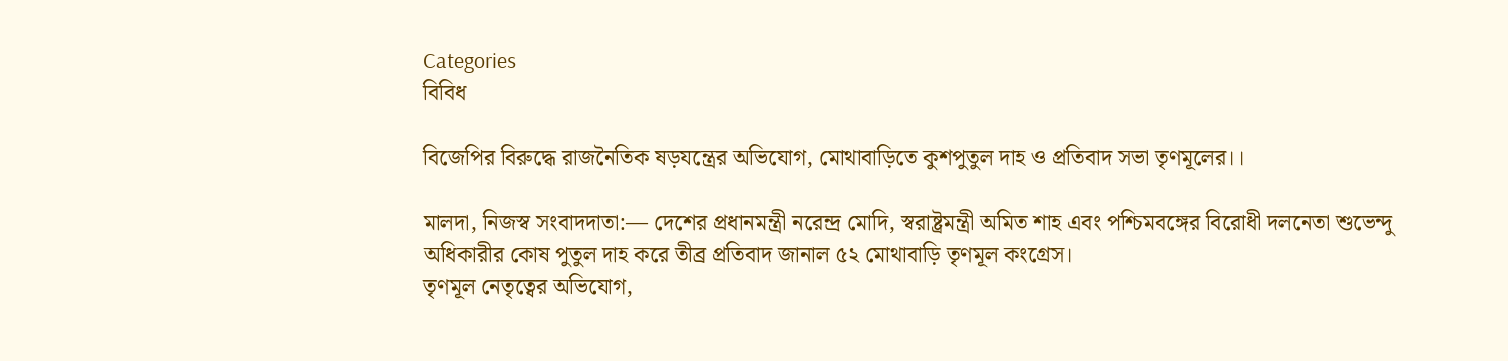Categories
বিবিধ

বিজেপির বিরুদ্ধে রাজনৈতিক ষড়যন্ত্রের অভিযোগ, মোথাবাড়িতে কুশপুতুল দাহ ও প্রতিবাদ সভা তৃণমূলের।।

মালদা, নিজস্ব সংবাদদাতা:— দেশের প্রধানমন্ত্রী নরেন্দ্র মোদি, স্বরাষ্ট্রমন্ত্রী অমিত শাহ এবং পশ্চিমবঙ্গের বিরোধী দলনেতা শুভেন্দু অধিকারীর কোষ পুতুল দাহ করে তীব্র প্রতিবাদ জানাল ৫২ মোথাবাড়ি তৃণমূল কংগ্রেস।
তৃণমূল নেতৃত্বের অভিযোগ,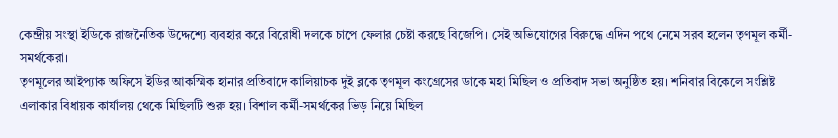কেন্দ্রীয় সংস্থা ইডিকে রাজনৈতিক উদ্দেশ্যে ব্যবহার করে বিরোধী দলকে চাপে ফেলার চেষ্টা করছে বিজেপি। সেই অভিযোগের বিরুদ্ধে এদিন পথে নেমে সরব হলেন তৃণমূল কর্মী-সমর্থকেরা।
তৃণমূলের আইপ্যাক অফিসে ইডির আকস্মিক হানার প্রতিবাদে কালিয়াচক দুই ব্লকে তৃণমূল কংগ্রেসের ডাকে মহা মিছিল ও প্রতিবাদ সভা অনুষ্ঠিত হয়। শনিবার বিকেলে সংশ্লিষ্ট এলাকার বিধায়ক কার্যালয় থেকে মিছিলটি শুরু হয়। বিশাল কর্মী-সমর্থকের ভিড় নিয়ে মিছিল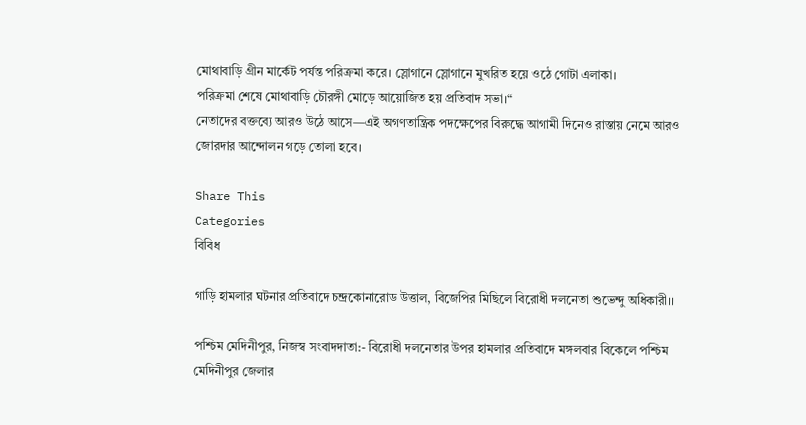মোথাবাড়ি গ্রীন মার্কেট পর্যন্ত পরিক্রমা করে। স্লোগানে স্লোগানে মুখরিত হয়ে ওঠে গোটা এলাকা।
পরিক্রমা শেষে মোথাবাড়ি চৌরঙ্গী মোড়ে আয়োজিত হয় প্রতিবাদ সভা।“
নেতাদের বক্তব্যে আরও উঠে আসে—এই অগণতান্ত্রিক পদক্ষেপের বিরুদ্ধে আগামী দিনেও রাস্তায় নেমে আরও জোরদার আন্দোলন গড়ে তোলা হবে।

Share This
Categories
বিবিধ

গাড়ি হামলার ঘটনার প্রতিবাদে চন্দ্রকোনারোড উত্তাল, বিজেপির মিছিলে বিরোধী দলনেতা শুভেন্দু অধিকারী।।

পশ্চিম মেদিনীপুর, নিজস্ব সংবাদদাতা:- বিরোধী দলনেতার উপর হামলার প্রতিবাদে মঙ্গলবার বিকেলে পশ্চিম মেদিনীপুর জেলার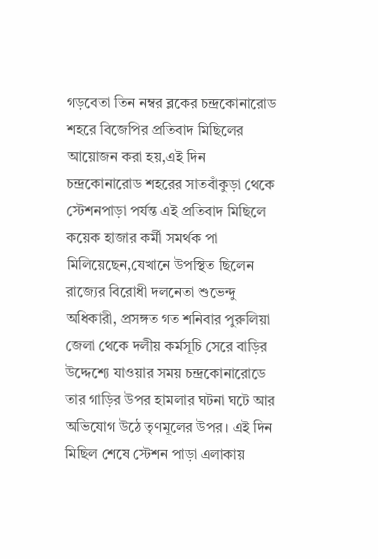গড়বেতা তিন নম্বর ব্লকের চন্দ্রকোনারোড শহরে বিজেপির প্রতিবাদ মিছিলের আয়োজন করা হয়,এই দিন চন্দ্রকোনারোড শহরের সাতবাঁকুড়া থেকে স্টেশনপাড়া পর্যন্ত এই প্রতিবাদ মিছিলে কয়েক হাজার কর্মী সমর্থক পা মিলিয়েছেন,যেখানে উপস্থিত ছিলেন রাজ্যের বিরোধী দলনেতা শুভেন্দু অধিকারী, প্রসঙ্গত গত শনিবার পুরুলিয়া জেলা থেকে দলীয় কর্মসূচি সেরে বাড়ির উদ্দেশ্যে যাওয়ার সময় চন্দ্রকোনারোডে তার গাড়ির উপর হামলার ঘটনা ঘটে আর অভিযোগ উঠে তৃণমূলের উপর। এই দিন মিছিল শেষে স্টেশন পাড়া এলাকায়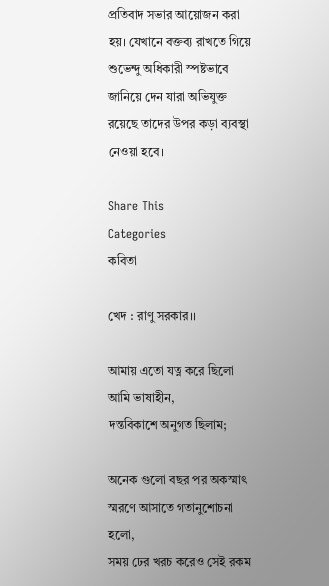প্রতিবাদ সভার আয়োজন করা হয়। যেখানে বক্তব্য রাখতে গিয়ে শুভেন্দু অধিকারী স্পষ্টভাবে জানিয়ে দেন যারা অভিযুক্ত রয়েছে তাদের উপর কড়া ব্যবস্থা নেওয়া হবে।

Share This
Categories
কবিতা

খেদ : রাণু সরকার।।

আমায় এতো যত্ন করে ছিলো আমি ভাষাহীন,
দন্তবিকাশে অনুগত ছিলাম;

অনেক গুলো বছর পর অকস্মাৎ স্মরণে আসাতে গতানুশোচনা হলো,
সময় ঢের খরচ করেও সেই রকম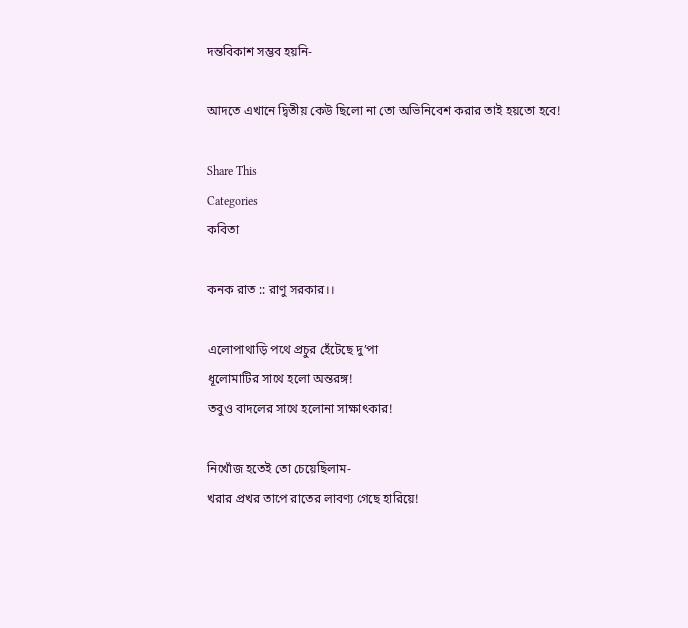দন্তবিকাশ সম্ভব হয়নি-

আদতে এখানে দ্বিতীয় কেউ ছিলো না তো অভিনিবেশ করার তাই হয়তো হবে!

Share This
Categories
কবিতা

কনক রাত :: রাণু সরকার।।

এলোপাথাড়ি পথে প্রচুর হেঁটেছে দু’পা
ধূলোমাটির সাথে হলো অন্তরঙ্গ!
তবুও বাদলের সাথে হলোনা সাক্ষাৎকার!

নিখোঁজ হতেই তো চেয়েছিলাম-
খরার প্রখর তাপে রাতের লাবণ্য গেছে হারিয়ে!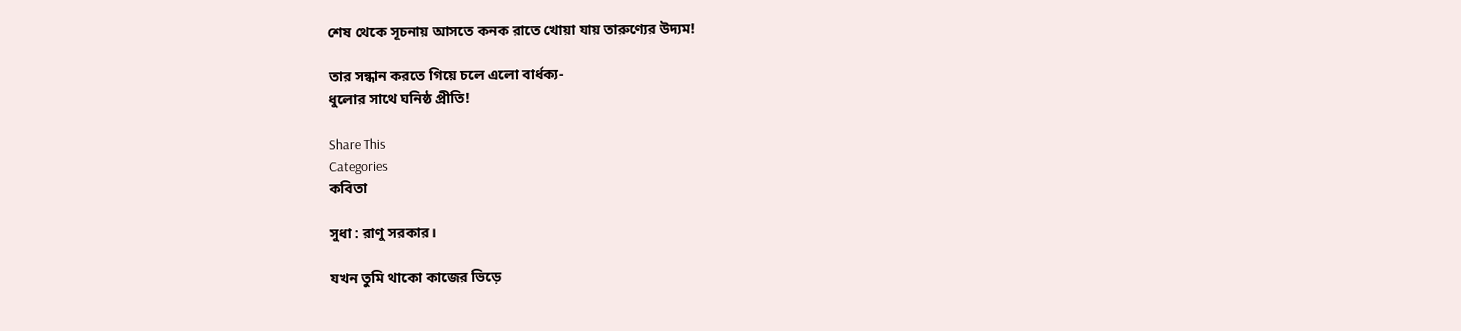শেষ থেকে সূচনায় আসতে কনক রাতে খোয়া যায় তারুণ্যের উদ্যম!

তার সন্ধান করতে গিয়ে চলে এলো বার্ধক্য-
ধুলোর সাথে ঘনিষ্ঠ প্রীতি!

Share This
Categories
কবিতা

সুধা : রাণু সরকার।

যখন তুমি থাকো কাজের ভিড়ে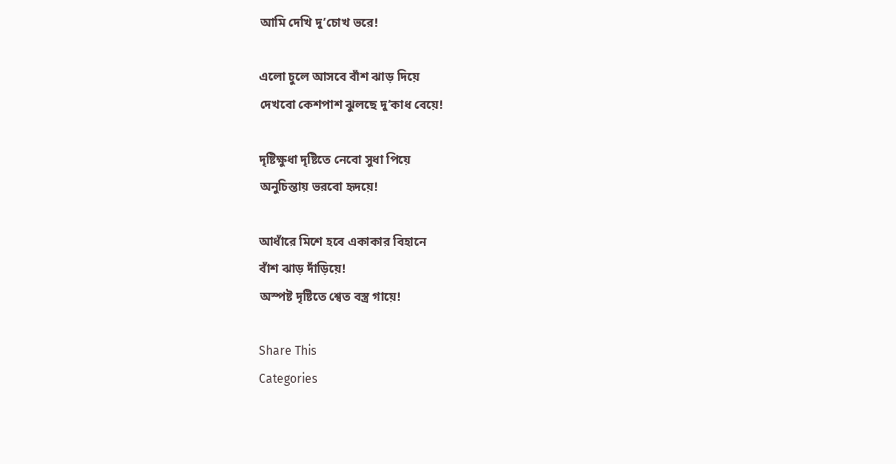আমি দেখি দু’চোখ ভরে!

এলো চুলে আসবে বাঁশ ঝাড় দিয়ে
দেখবো কেশপাশ ঝুলছে দু’কাধ বেয়ে!

দৃষ্টিক্ষুধা দৃষ্টিতে নেবো সুধা পিয়ে
অনুচিন্তায় ভরবো হৃদয়ে!

আধাঁরে মিশে হবে একাকার বিহানে
বাঁশ ঝাড় দাঁড়িয়ে!
অস্পষ্ট দৃষ্টিতে শ্বেত বস্ত্র গায়ে!

Share This
Categories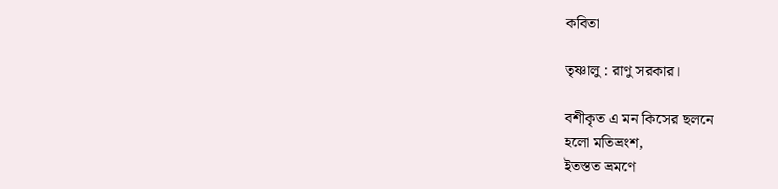কবিতা

তৃষ্ণালু : রাণু সরকার।

বশীকৃত এ মন কিসের ছলনে
হলো মতিভ্রংশ,
ইতস্তত ভ্রমণে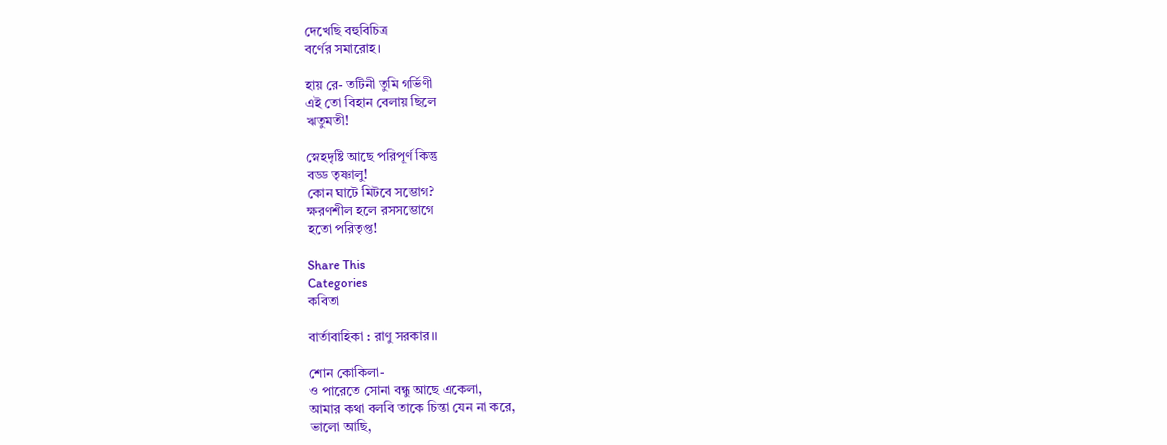দেখেছি বহুবিচিত্র
বর্ণের সমারোহ।

হায় রে- তটিনী তুমি গর্ভিণী
এই তো বিহান বেলায় ছিলে
ঋতুমতী!

স্নেহদৃষ্টি আছে পরিপূর্ণ কিন্তু
বড্ড তৃষ্ণালু!
কোন ঘাটে মিটবে সম্ভোগ?
ক্ষরণশীল হলে রসসম্ভোগে
হতো পরিতৃপ্ত!

Share This
Categories
কবিতা

বার্তাবাহিকা : রাণু সরকার।।

শোন কোকিলা-
ও পারেতে সোনা বন্ধু আছে একেলা,
আমার কথা বলবি তাকে চিন্তা যেন না করে,
ভালো আছি,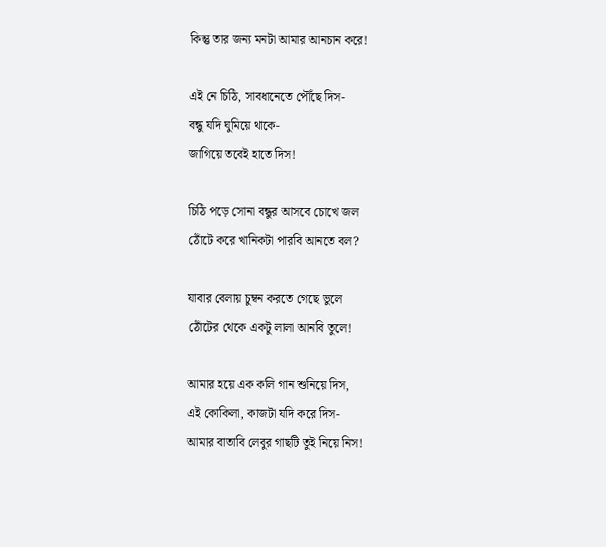কিন্তু তার জন্য মনটা আমার আনচান করে!

এই নে চিঠি, সাবধানেতে পৌঁছে দিস-
বন্ধু যদি ঘুমিয়ে থাকে-
জাগিয়ে তবেই হাতে দিস!

চিঠি পড়ে সোনা বন্ধুর আসবে চোখে জল
ঠোঁটে করে খানিকটা পারবি আনতে বল?

যাবার বেলায় চুম্বন করতে গেছে ভুলে
ঠোঁটের থেকে একটু লালা আনবি তুলে!

আমার হয়ে এক কলি গান শুনিয়ে দিস,
এই কোকিলা, কাজটা যদি করে দিস-
আমার বাতাবি লেবুর গাছটি তুই নিয়ে নিস!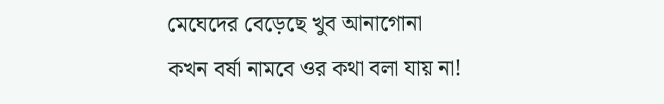মেঘেদের বেড়েছে খুব আনাগোনা
কখন বর্ষা নামবে ওর কথা বলা যায় না!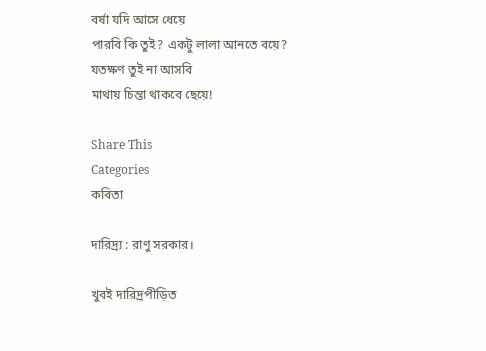বর্ষা যদি আসে ধেয়ে
পারবি কি তুই? একটু লালা আনতে বয়ে?
যতক্ষণ তুই না আসবি
মাথায় চিন্তা থাকবে ছেয়ে!

Share This
Categories
কবিতা

দারিদ্র্য : রাণু সরকার।

খুবই দারিদ্রপীড়িত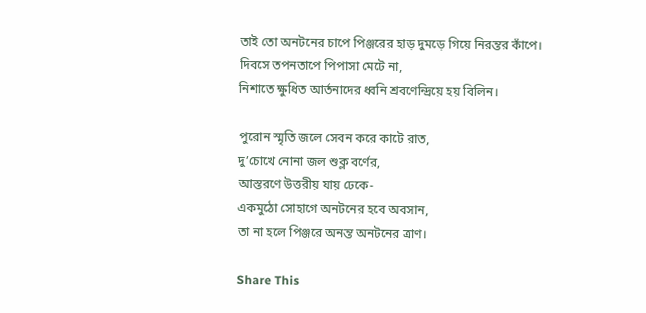তাই তো অনটনের চাপে পিঞ্জরের হাড় দুমড়ে গিয়ে নিরন্তর কাঁপে।
দিবসে তপনতাপে পিপাসা মেটে না,
নিশাতে ক্ষুধিত আর্তনাদের ধ্বনি শ্রবণেন্দ্রিয়ে হয় বিলিন।

পুরোন স্মৃতি জলে সেবন করে কাটে রাত,
দু’চোখে নোনা জল শুক্ল বর্ণের,
আস্তরণে উত্তরীয় যায় ঢেকে-
একমুঠো সোহাগে অনটনের হবে অবসান,
তা না হলে পিঞ্জরে অনন্ত অনটনের ত্রাণ।

Share This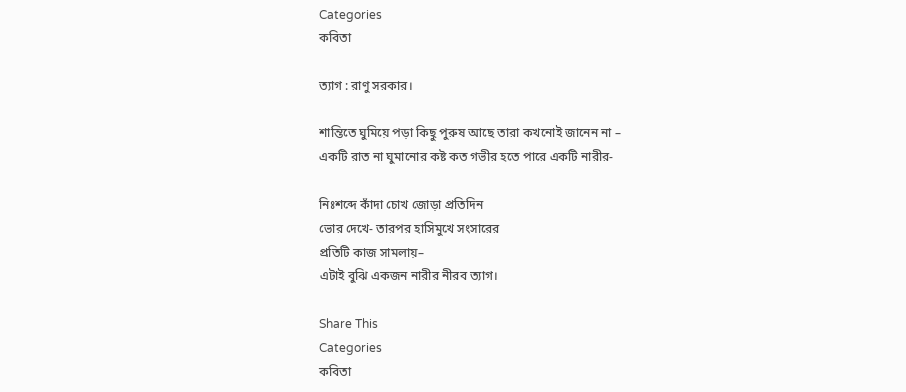Categories
কবিতা

ত্যাগ : রাণু সরকার।

শান্তিতে ঘুমিয়ে পড়া কিছু পুরুষ আছে তারা কখনোই জানেন না –
একটি রাত না ঘুমানোর কষ্ট কত গভীর হতে পারে একটি নারীর-

নিঃশব্দে কাঁদা চোখ জোড়া প্রতিদিন
ভোর দেখে- তারপর হাসিমুখে সংসারের
প্রতিটি কাজ সামলায়–
এটাই বুঝি একজন নারীর নীরব ত্যাগ।

Share This
Categories
কবিতা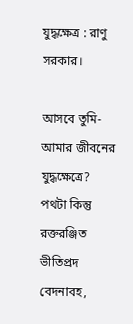যুদ্ধক্ষেত্র : রাণু সরকার।

আসবে তুমি-
আমার জীবনের যুদ্ধক্ষেত্রে?
পথটা কিন্তু রক্তরঞ্জিত ভীতিপ্রদ বেদনাবহ,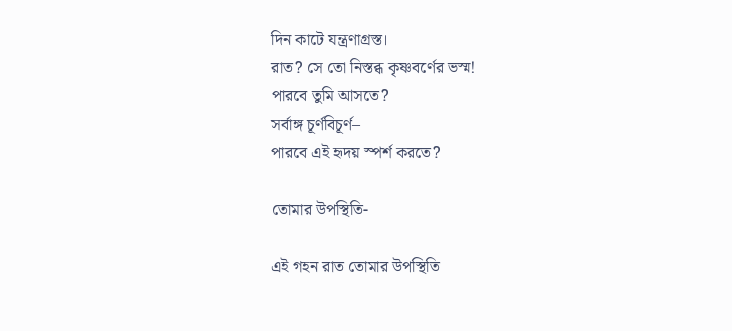দিন কাটে যন্ত্রণাগ্রস্ত।
রাত? সে তো নিস্তব্ধ কৃষ্ণবর্ণের ভস্ম!
পারবে তুমি আসতে?
সর্বাঙ্গ চূর্ণবিচূর্ণ–
পারবে এই হৃদয় স্পর্শ করতে?

তোমার উপস্থিতি-

এই গহন রাত তোমার উপস্থিতি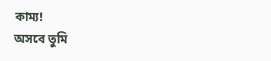কাম্য!
অসবে তুমি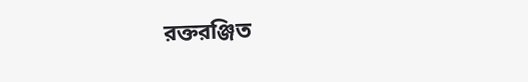রক্তরঞ্জিত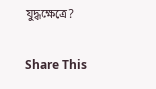যুদ্ধক্ষেত্রে?

Share This